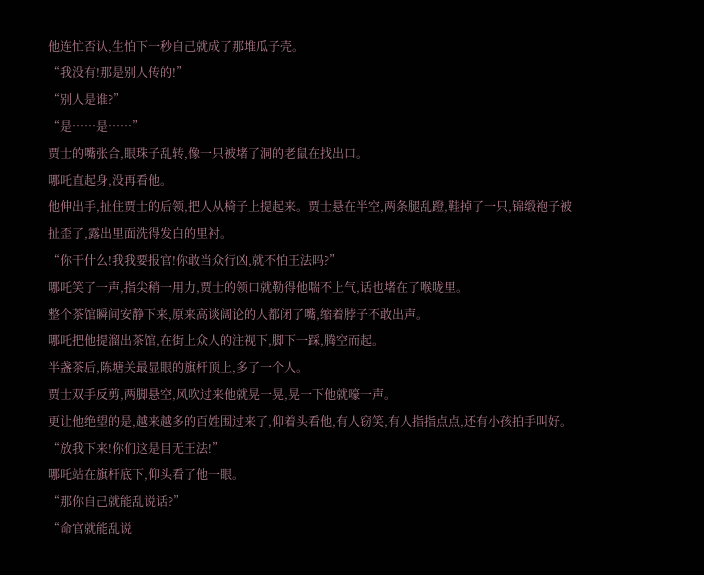他连忙否认,生怕下一秒自己就成了那堆瓜子壳。
“我没有!那是别人传的!”
“别人是谁?”
“是……是……”
贾士的嘴张合,眼珠子乱转,像一只被堵了洞的老鼠在找出口。
哪吒直起身,没再看他。
他伸出手,扯住贾士的后领,把人从椅子上提起来。贾士悬在半空,两条腿乱蹬,鞋掉了一只,锦缎袍子被扯歪了,露出里面洗得发白的里衬。
“你干什么!我我要报官!你敢当众行凶,就不怕王法吗?”
哪吒笑了一声,指尖稍一用力,贾士的领口就勒得他喘不上气,话也堵在了喉咙里。
整个茶馆瞬间安静下来,原来高谈阔论的人都闭了嘴,缩着脖子不敢出声。
哪吒把他提溜出茶馆,在街上众人的注视下,脚下一踩,腾空而起。
半盏茶后,陈塘关最显眼的旗杆顶上,多了一个人。
贾士双手反剪,两脚悬空,风吹过来他就晃一晃,晃一下他就嚎一声。
更让他绝望的是,越来越多的百姓围过来了,仰着头看他,有人窃笑,有人指指点点,还有小孩拍手叫好。
“放我下来!你们这是目无王法!”
哪吒站在旗杆底下,仰头看了他一眼。
“那你自己就能乱说话?”
“命官就能乱说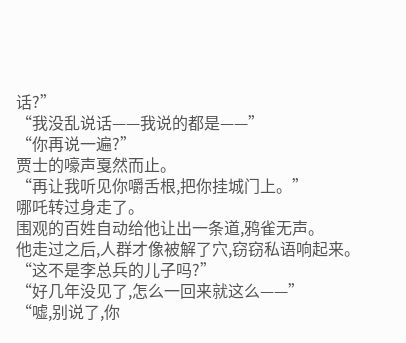话?”
“我没乱说话——我说的都是——”
“你再说一遍?”
贾士的嚎声戛然而止。
“再让我听见你嚼舌根,把你挂城门上。”
哪吒转过身走了。
围观的百姓自动给他让出一条道,鸦雀无声。
他走过之后,人群才像被解了穴,窃窃私语响起来。
“这不是李总兵的儿子吗?”
“好几年没见了,怎么一回来就这么——”
“嘘,别说了,你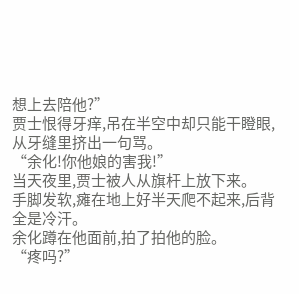想上去陪他?”
贾士恨得牙痒,吊在半空中却只能干瞪眼,从牙缝里挤出一句骂。
“余化!你他娘的害我!”
当天夜里,贾士被人从旗杆上放下来。
手脚发软,瘫在地上好半天爬不起来,后背全是冷汗。
余化蹲在他面前,拍了拍他的脸。
“疼吗?”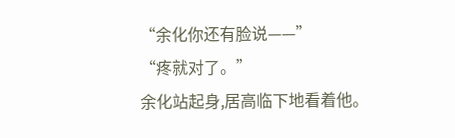“余化你还有脸说——”
“疼就对了。”
余化站起身,居高临下地看着他。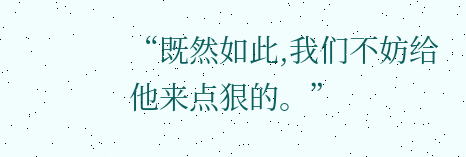“既然如此,我们不妨给他来点狠的。”